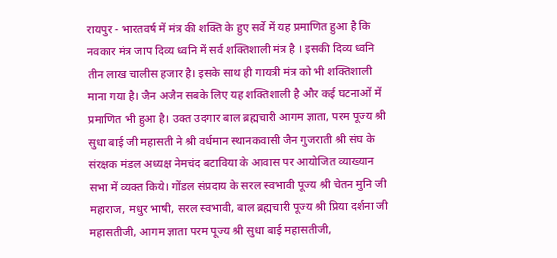रायपुर - भारतवर्ष में मंत्र की शक्ति के हुए सर्वे में यह प्रमाणित हुआ है कि नवकार मंत्र जाप दिव्य ध्वनि में सर्व शक्तिशाली मंत्र है । इसकी दिव्य ध्वनि तीन लाख चालीस हजार है। इसके साथ ही गायत्री मंत्र को भी शक्तिशाली माना गया है। जैन अजैन सबके लिए यह शक्तिशाली है और कई घटनाओं में प्रमाणित भी हुआ है। उक्त उदगार बाल ब्रह्मचारी आगम ज्ञाता, परम पूज्य श्री सुधा बाई जी महासती ने श्री वर्धमान स्थानकवासी जैन गुजराती श्री संघ के संरक्षक मंडल अध्यक्ष नेमचंद बटाविया के आवास पर आयोजित व्याख्यान सभा में व्यक्त किये। गोंडल संप्रदाय के सरल स्वभावी पूज्य श्री चेतन मुनि जी महाराज, मधुर भाषी, सरल स्वभावी, बाल ब्रह्मचारी पूज्य श्री प्रिया दर्शना जी महासतीजी, आगम ज्ञाता परम पूज्य श्री सुधा बाई महासतीजी,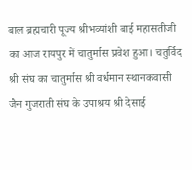बाल ब्रह्मचारी पूज्य श्रीभव्यांशी बाई महासतीजी का आज रायपुर में चातुर्मास प्रवेश हुआ। चतुर्विद श्री संघ का चातुर्मास श्री वर्धमान स्थानकवासी जैन गुजराती संघ के उपाश्रय श्री देसाई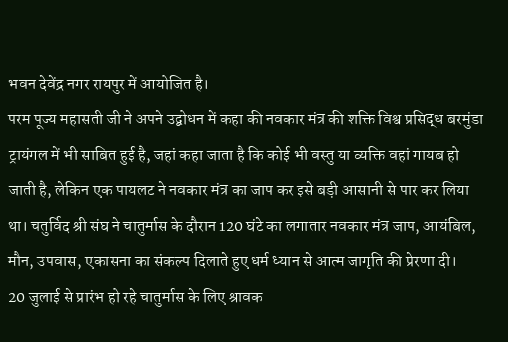भवन देवेंद्र नगर रायपुर में आयोजित है।
परम पूज्य महासती जी ने अपने उद्बोधन में कहा की नवकार मंत्र की शक्ति विश्व प्रसिद्ध बरमुंडा ट्रायंगल में भी साबित हुई है, जहां कहा जाता है कि कोई भी वस्तु या व्यक्ति वहां गायब हो जाती है, लेकिन एक पायलट ने नवकार मंत्र का जाप कर इसे बड़ी आसानी से पार कर लिया था। चतुर्विद श्री संघ ने चातुर्मास के दौरान 120 घंटे का लगातार नवकार मंत्र जाप, आयंबिल, मौन, उपवास, एकासना का संकल्प दिलाते हुए धर्म ध्यान से आत्म जागृति की प्रेरणा दी।
20 जुलाई से प्रारंभ हो रहे चातुर्मास के लिए श्रावक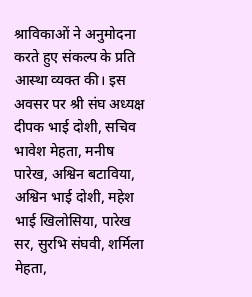श्राविकाओं ने अनुमोदना करते हुए संकल्प के प्रति आस्था व्यक्त की। इस अवसर पर श्री संघ अध्यक्ष दीपक भाई दोशी, सचिव भावेश मेहता, मनीष पारेख, अश्विन बटाविया, अश्विन भाई दोशी, महेश भाई खिलोसिया, पारेख सर, सुरभि संघवी, शर्मिला मेहता,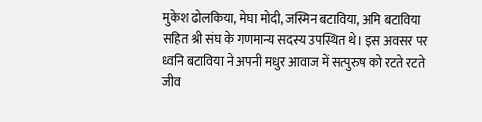मुकेश ढोलकिया, मेघा मोदी, जस्मिन बटाविया, अमि बटाविया सहित श्री संघ के गणमान्य सदस्य उपस्थित थे। इस अवसर पर ध्वनि बटाविया ने अपनी मधुर आवाज में सत्पुरुष को रटते रटते जीव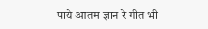पाये आतम ज्ञान रे गीत भी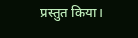प्रस्तुत किया।